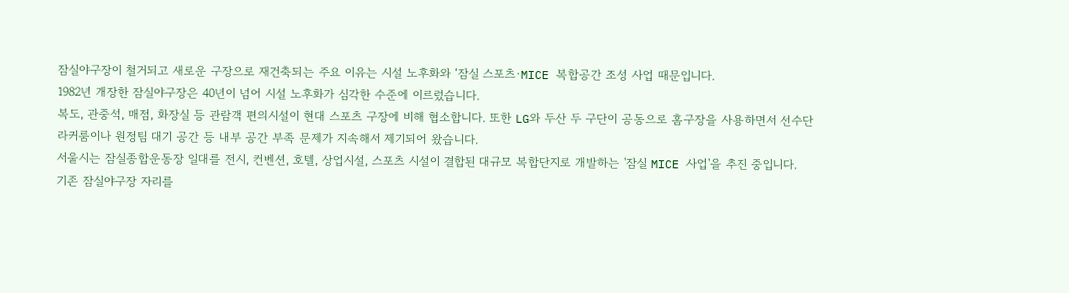잠실야구장이 철거되고 새로운 구장으로 재건축되는 주요 이유는 시설 노후화와 ‘잠실 스포츠·MICE 복합공간 조성 사업 때문입니다.
1982년 개장한 잠실야구장은 40년이 넘어 시설 노후화가 심각한 수준에 이르렀습니다.
복도, 관중석, 매점, 화장실 등 관람객 편의시설이 현대 스포츠 구장에 비해 협소합니다. 또한 LG와 두산 두 구단이 공동으로 홈구장을 사용하면서 선수단 라커룸이나 원정팀 대기 공간 등 내부 공간 부족 문제가 지속해서 제기되어 왔습니다.
서울시는 잠실종합운동장 일대를 전시, 컨벤션, 호텔, 상업시설, 스포츠 시설이 결합된 대규모 복합단지로 개발하는 '잠실 MICE 사업'을 추진 중입니다.
기존 잠실야구장 자리를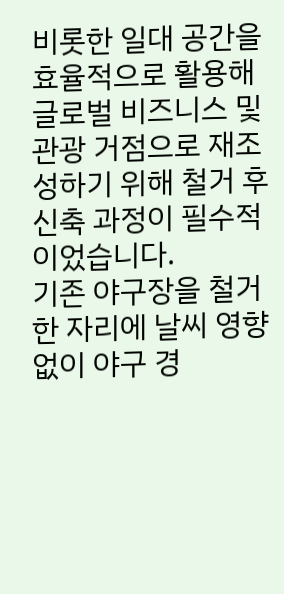비롯한 일대 공간을 효율적으로 활용해 글로벌 비즈니스 및 관광 거점으로 재조성하기 위해 철거 후 신축 과정이 필수적이었습니다.
기존 야구장을 철거한 자리에 날씨 영향 없이 야구 경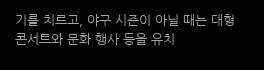기를 치르고, 야구 시즌이 아닐 때는 대형 콘서트와 문화 행사 등을 유치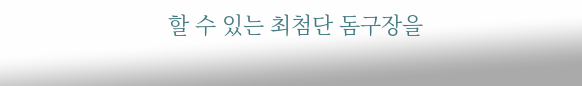할 수 있는 최첨단 돔구장을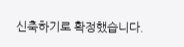신축하기로 확정했습니다.